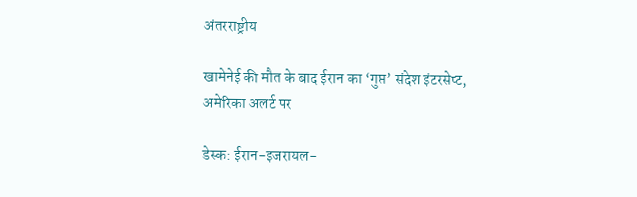अंतरराष्ट्रीय

खामेनेई की मौत के बाद ईरान का ‘गुप्त’ संदेश इंटरसेप्ट, अमेरिका अलर्ट पर

डेस्क: ईरान-इजरायल-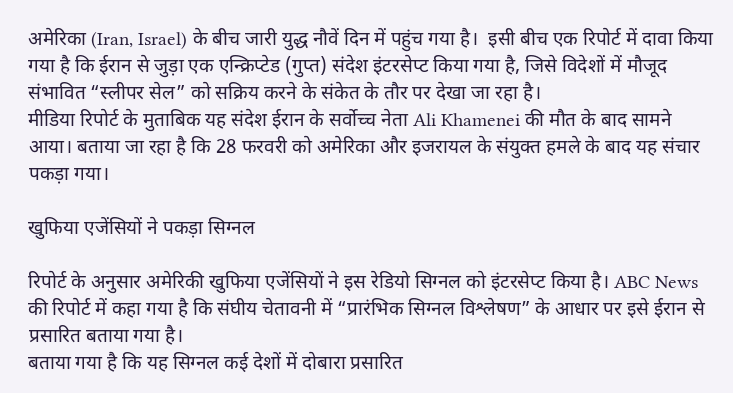अमेरिका (Iran, Israel) के बीच जारी युद्ध नौवें दिन में पहुंच गया है।  इसी बीच एक रिपोर्ट में दावा किया गया है कि ईरान से जुड़ा एक एन्क्रिप्टेड (गुप्त) संदेश इंटरसेप्ट किया गया है, जिसे विदेशों में मौजूद संभावित “स्लीपर सेल” को सक्रिय करने के संकेत के तौर पर देखा जा रहा है।
मीडिया रिपोर्ट के मुताबिक यह संदेश ईरान के सर्वोच्च नेता Ali Khamenei की मौत के बाद सामने आया। बताया जा रहा है कि 28 फरवरी को अमेरिका और इजरायल के संयुक्त हमले के बाद यह संचार पकड़ा गया।

खुफिया एजेंसियों ने पकड़ा सिग्नल

रिपोर्ट के अनुसार अमेरिकी खुफिया एजेंसियों ने इस रेडियो सिग्नल को इंटरसेप्ट किया है। ABC News की रिपोर्ट में कहा गया है कि संघीय चेतावनी में “प्रारंभिक सिग्नल विश्लेषण” के आधार पर इसे ईरान से प्रसारित बताया गया है।
बताया गया है कि यह सिग्नल कई देशों में दोबारा प्रसारित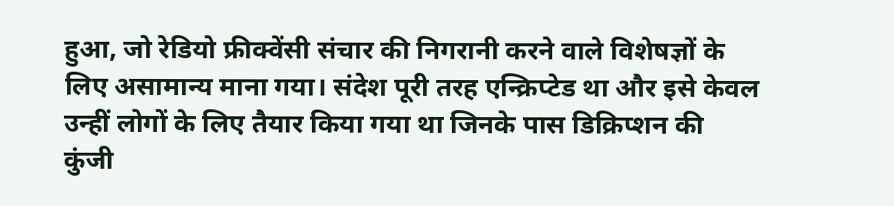हुआ, जो रेडियो फ्रीक्वेंसी संचार की निगरानी करने वाले विशेषज्ञों के लिए असामान्य माना गया। संदेश पूरी तरह एन्क्रिप्टेड था और इसे केवल उन्हीं लोगों के लिए तैयार किया गया था जिनके पास डिक्रिप्शन की कुंजी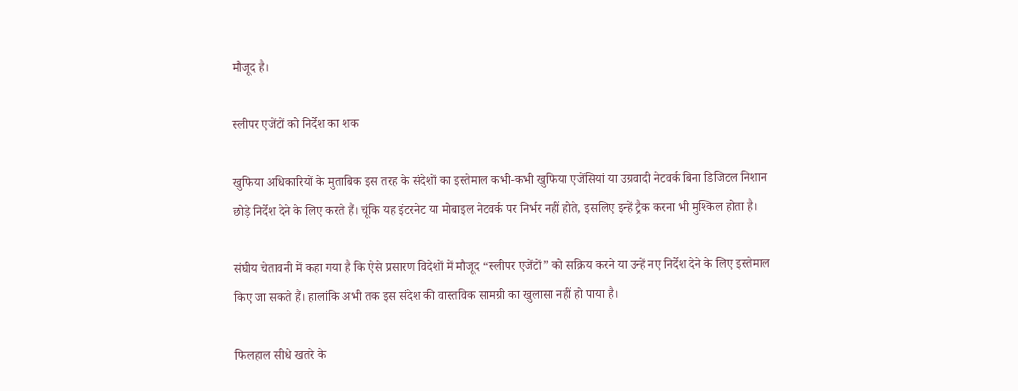मौजूद है।

स्लीपर एजेंटों को निर्देश का शक

खुफिया अधिकारियों के मुताबिक इस तरह के संदेशों का इस्तेमाल कभी-कभी खुफिया एजेंसियां या उग्रवादी नेटवर्क बिना डिजिटल निशान छोड़े निर्देश देने के लिए करते हैं। चूंकि यह इंटरनेट या मोबाइल नेटवर्क पर निर्भर नहीं होते, इसलिए इन्हें ट्रैक करना भी मुश्किल होता है।

संघीय चेतावनी में कहा गया है कि ऐसे प्रसारण विदेशों में मौजूद “स्लीपर एजेंटों” को सक्रिय करने या उन्हें नए निर्देश देने के लिए इस्तेमाल किए जा सकते हैं। हालांकि अभी तक इस संदेश की वास्तविक सामग्री का खुलासा नहीं हो पाया है।

फिलहाल सीधे खतरे के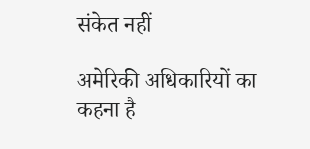संकेत नहीं

अमेरिकी अधिकारियों का कहना है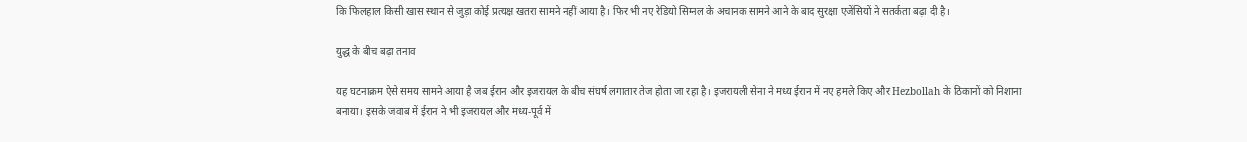कि फिलहाल किसी खास स्थान से जुड़ा कोई प्रत्यक्ष खतरा सामने नहीं आया है। फिर भी नए रेडियो सिग्नल के अचानक सामने आने के बाद सुरक्षा एजेंसियों ने सतर्कता बढ़ा दी है।

युद्ध के बीच बढ़ा तनाव

यह घटनाक्रम ऐसे समय सामने आया है जब ईरान और इजरायल के बीच संघर्ष लगातार तेज होता जा रहा है। इजरायली सेना ने मध्य ईरान में नए हमले किए और Hezbollah के ठिकानों को निशाना बनाया। इसके जवाब में ईरान ने भी इजरायल और मध्य-पूर्व में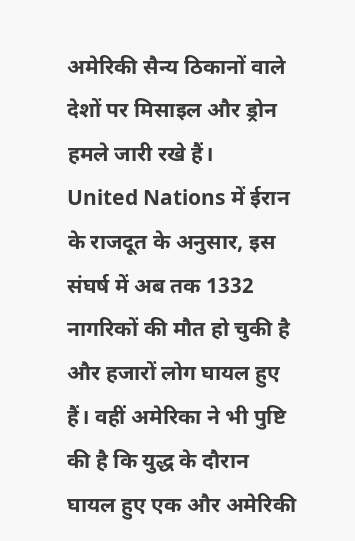अमेरिकी सैन्य ठिकानों वाले देशों पर मिसाइल और ड्रोन हमले जारी रखे हैं।
United Nations में ईरान के राजदूत के अनुसार, इस संघर्ष में अब तक 1332 नागरिकों की मौत हो चुकी है और हजारों लोग घायल हुए हैं। वहीं अमेरिका ने भी पुष्टि की है कि युद्ध के दौरान घायल हुए एक और अमेरिकी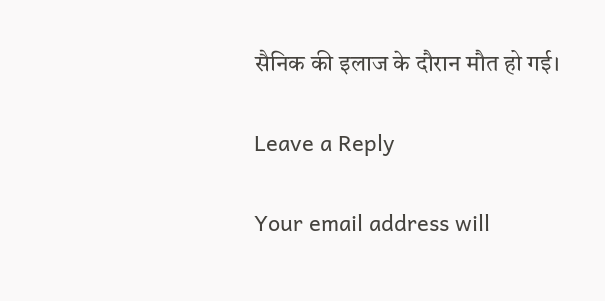सैनिक की इलाज के दौरान मौत हो गई।

Leave a Reply

Your email address will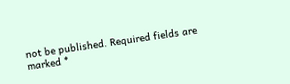not be published. Required fields are marked *